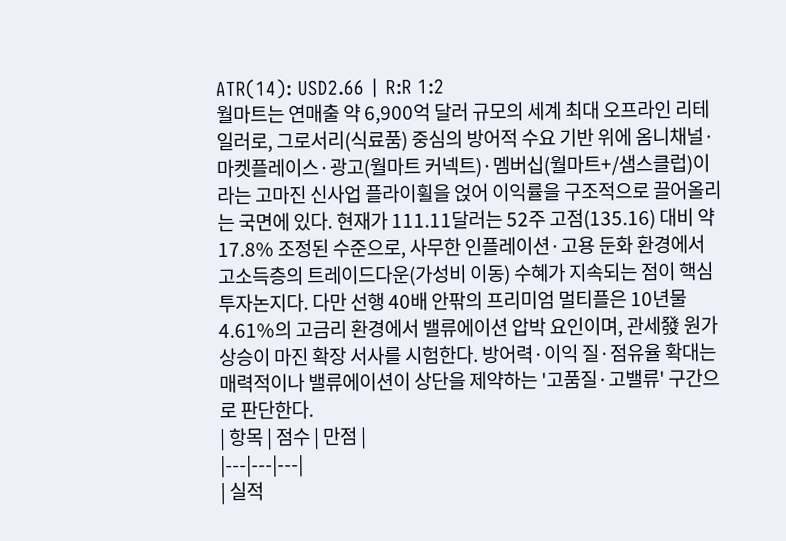ATR(14): USD2.66 | R:R 1:2
월마트는 연매출 약 6,900억 달러 규모의 세계 최대 오프라인 리테일러로, 그로서리(식료품) 중심의 방어적 수요 기반 위에 옴니채널·마켓플레이스·광고(월마트 커넥트)·멤버십(월마트+/샘스클럽)이라는 고마진 신사업 플라이휠을 얹어 이익률을 구조적으로 끌어올리는 국면에 있다. 현재가 111.11달러는 52주 고점(135.16) 대비 약 17.8% 조정된 수준으로, 사무한 인플레이션·고용 둔화 환경에서 고소득층의 트레이드다운(가성비 이동) 수혜가 지속되는 점이 핵심 투자논지다. 다만 선행 40배 안팎의 프리미엄 멀티플은 10년물 4.61%의 고금리 환경에서 밸류에이션 압박 요인이며, 관세發 원가 상승이 마진 확장 서사를 시험한다. 방어력·이익 질·점유율 확대는 매력적이나 밸류에이션이 상단을 제약하는 '고품질·고밸류' 구간으로 판단한다.
| 항목 | 점수 | 만점 |
|---|---|---|
| 실적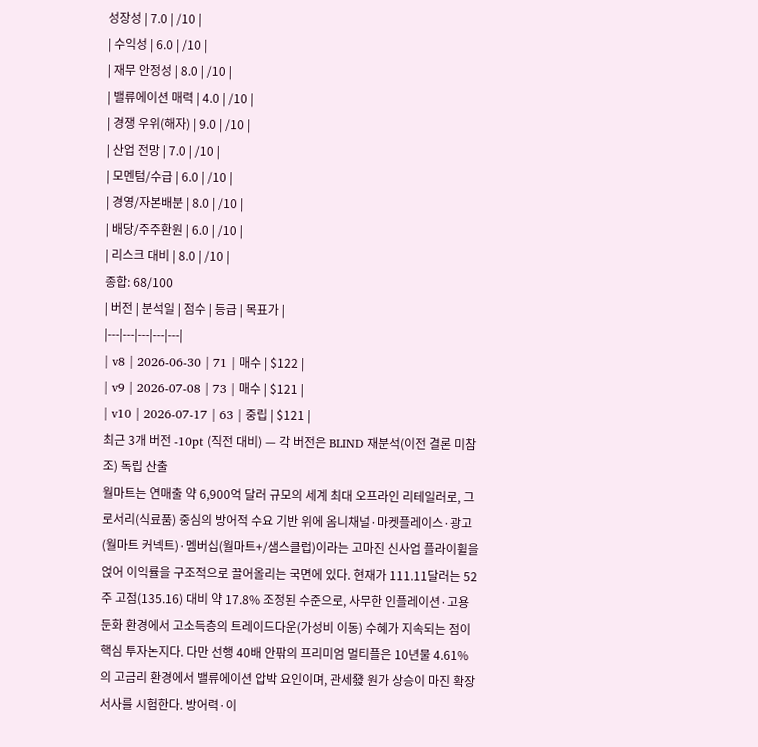성장성 | 7.0 | /10 |
| 수익성 | 6.0 | /10 |
| 재무 안정성 | 8.0 | /10 |
| 밸류에이션 매력 | 4.0 | /10 |
| 경쟁 우위(해자) | 9.0 | /10 |
| 산업 전망 | 7.0 | /10 |
| 모멘텀/수급 | 6.0 | /10 |
| 경영/자본배분 | 8.0 | /10 |
| 배당/주주환원 | 6.0 | /10 |
| 리스크 대비 | 8.0 | /10 |
종합: 68/100
| 버전 | 분석일 | 점수 | 등급 | 목표가 |
|---|---|---|---|---|
| v8 | 2026-06-30 | 71 | 매수 | $122 |
| v9 | 2026-07-08 | 73 | 매수 | $121 |
| v10 | 2026-07-17 | 63 | 중립 | $121 |
최근 3개 버전 -10pt (직전 대비) — 각 버전은 BLIND 재분석(이전 결론 미참조) 독립 산출
월마트는 연매출 약 6,900억 달러 규모의 세계 최대 오프라인 리테일러로, 그로서리(식료품) 중심의 방어적 수요 기반 위에 옴니채널·마켓플레이스·광고(월마트 커넥트)·멤버십(월마트+/샘스클럽)이라는 고마진 신사업 플라이휠을 얹어 이익률을 구조적으로 끌어올리는 국면에 있다. 현재가 111.11달러는 52주 고점(135.16) 대비 약 17.8% 조정된 수준으로, 사무한 인플레이션·고용 둔화 환경에서 고소득층의 트레이드다운(가성비 이동) 수혜가 지속되는 점이 핵심 투자논지다. 다만 선행 40배 안팎의 프리미엄 멀티플은 10년물 4.61%의 고금리 환경에서 밸류에이션 압박 요인이며, 관세發 원가 상승이 마진 확장 서사를 시험한다. 방어력·이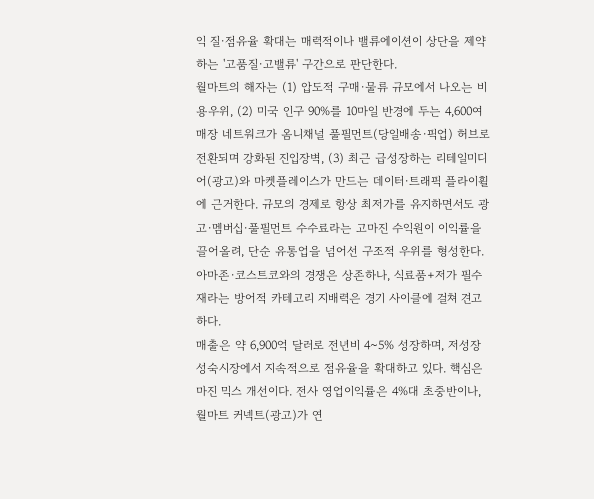익 질·점유율 확대는 매력적이나 밸류에이션이 상단을 제약하는 '고품질·고밸류' 구간으로 판단한다.
월마트의 해자는 (1) 압도적 구매·물류 규모에서 나오는 비용우위, (2) 미국 인구 90%를 10마일 반경에 두는 4,600여 매장 네트워크가 옴니채널 풀필먼트(당일배송·픽업) 허브로 전환되며 강화된 진입장벽, (3) 최근 급성장하는 리테일미디어(광고)와 마켓플레이스가 만드는 데이터·트래픽 플라이휠에 근거한다. 규모의 경제로 항상 최저가를 유지하면서도 광고·멤버십·풀필먼트 수수료라는 고마진 수익원이 이익률을 끌어올려, 단순 유통업을 넘어선 구조적 우위를 형성한다. 아마존·코스트코와의 경쟁은 상존하나, 식료품+저가 필수재라는 방어적 카테고리 지배력은 경기 사이클에 걸쳐 견고하다.
매출은 약 6,900억 달러로 전년비 4~5% 성장하며, 저성장 성숙시장에서 지속적으로 점유율을 확대하고 있다. 핵심은 마진 믹스 개선이다. 전사 영업이익률은 4%대 초중반이나, 월마트 커넥트(광고)가 연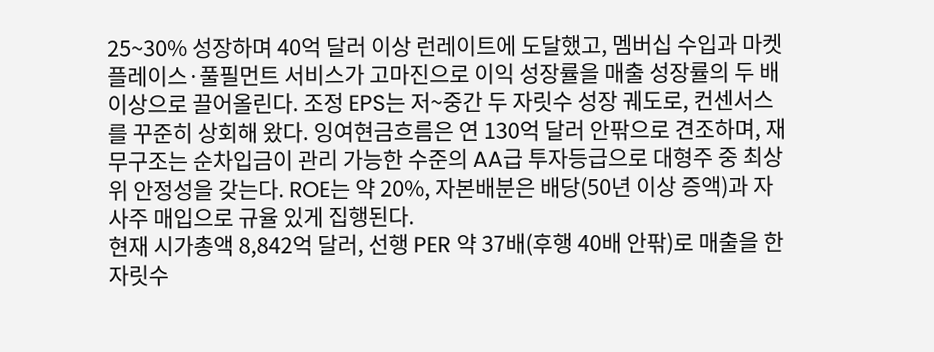25~30% 성장하며 40억 달러 이상 런레이트에 도달했고, 멤버십 수입과 마켓플레이스·풀필먼트 서비스가 고마진으로 이익 성장률을 매출 성장률의 두 배 이상으로 끌어올린다. 조정 EPS는 저~중간 두 자릿수 성장 궤도로, 컨센서스를 꾸준히 상회해 왔다. 잉여현금흐름은 연 130억 달러 안팎으로 견조하며, 재무구조는 순차입금이 관리 가능한 수준의 AA급 투자등급으로 대형주 중 최상위 안정성을 갖는다. ROE는 약 20%, 자본배분은 배당(50년 이상 증액)과 자사주 매입으로 규율 있게 집행된다.
현재 시가총액 8,842억 달러, 선행 PER 약 37배(후행 40배 안팎)로 매출을 한 자릿수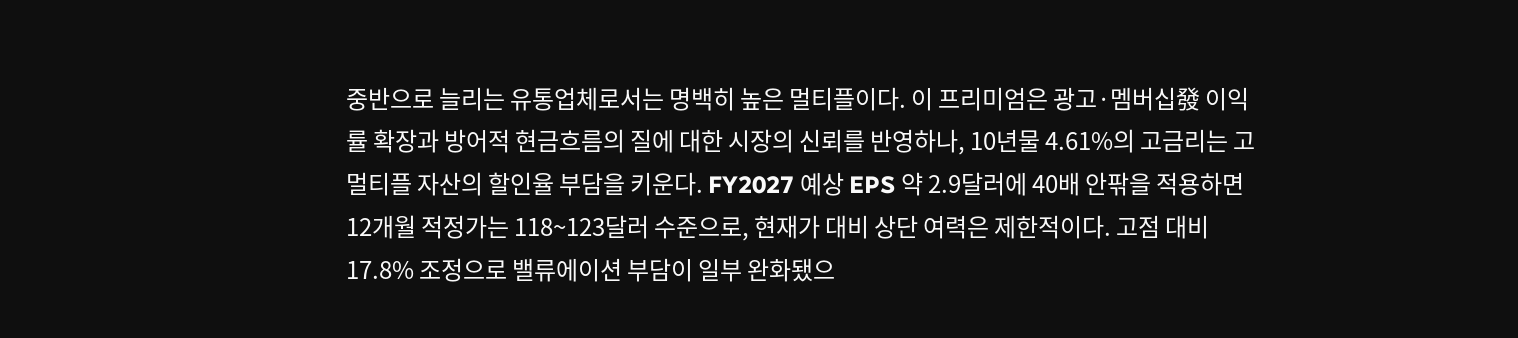중반으로 늘리는 유통업체로서는 명백히 높은 멀티플이다. 이 프리미엄은 광고·멤버십發 이익률 확장과 방어적 현금흐름의 질에 대한 시장의 신뢰를 반영하나, 10년물 4.61%의 고금리는 고멀티플 자산의 할인율 부담을 키운다. FY2027 예상 EPS 약 2.9달러에 40배 안팎을 적용하면 12개월 적정가는 118~123달러 수준으로, 현재가 대비 상단 여력은 제한적이다. 고점 대비 17.8% 조정으로 밸류에이션 부담이 일부 완화됐으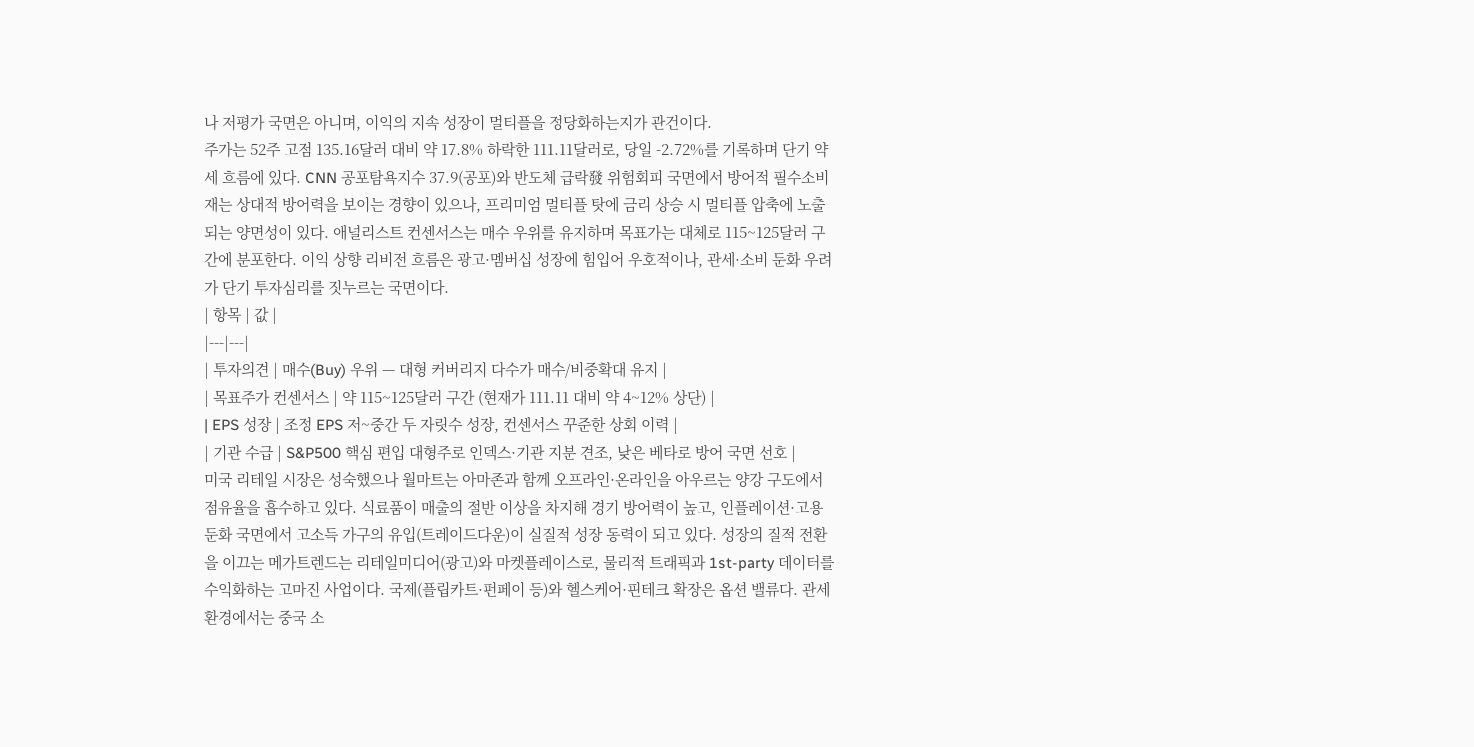나 저평가 국면은 아니며, 이익의 지속 성장이 멀티플을 정당화하는지가 관건이다.
주가는 52주 고점 135.16달러 대비 약 17.8% 하락한 111.11달러로, 당일 -2.72%를 기록하며 단기 약세 흐름에 있다. CNN 공포탐욕지수 37.9(공포)와 반도체 급락發 위험회피 국면에서 방어적 필수소비재는 상대적 방어력을 보이는 경향이 있으나, 프리미엄 멀티플 탓에 금리 상승 시 멀티플 압축에 노출되는 양면성이 있다. 애널리스트 컨센서스는 매수 우위를 유지하며 목표가는 대체로 115~125달러 구간에 분포한다. 이익 상향 리비전 흐름은 광고·멤버십 성장에 힘입어 우호적이나, 관세·소비 둔화 우려가 단기 투자심리를 짓누르는 국면이다.
| 항목 | 값 |
|---|---|
| 투자의견 | 매수(Buy) 우위 — 대형 커버리지 다수가 매수/비중확대 유지 |
| 목표주가 컨센서스 | 약 115~125달러 구간 (현재가 111.11 대비 약 4~12% 상단) |
| EPS 성장 | 조정 EPS 저~중간 두 자릿수 성장, 컨센서스 꾸준한 상회 이력 |
| 기관 수급 | S&P500 핵심 편입 대형주로 인덱스·기관 지분 견조, 낮은 베타로 방어 국면 선호 |
미국 리테일 시장은 성숙했으나 월마트는 아마존과 함께 오프라인·온라인을 아우르는 양강 구도에서 점유율을 흡수하고 있다. 식료품이 매출의 절반 이상을 차지해 경기 방어력이 높고, 인플레이션·고용 둔화 국면에서 고소득 가구의 유입(트레이드다운)이 실질적 성장 동력이 되고 있다. 성장의 질적 전환을 이끄는 메가트렌드는 리테일미디어(광고)와 마켓플레이스로, 물리적 트래픽과 1st-party 데이터를 수익화하는 고마진 사업이다. 국제(플립카트·펀페이 등)와 헬스케어·핀테크 확장은 옵션 밸류다. 관세 환경에서는 중국 소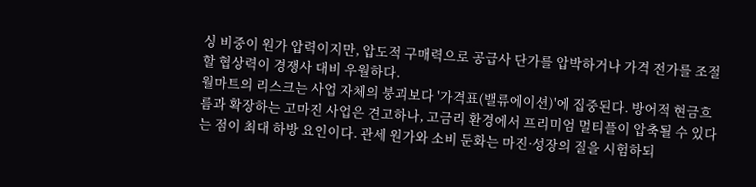싱 비중이 원가 압력이지만, 압도적 구매력으로 공급사 단가를 압박하거나 가격 전가를 조절할 협상력이 경쟁사 대비 우월하다.
월마트의 리스크는 사업 자체의 붕괴보다 '가격표(밸류에이션)'에 집중된다. 방어적 현금흐름과 확장하는 고마진 사업은 견고하나, 고금리 환경에서 프리미엄 멀티플이 압축될 수 있다는 점이 최대 하방 요인이다. 관세 원가와 소비 둔화는 마진·성장의 질을 시험하되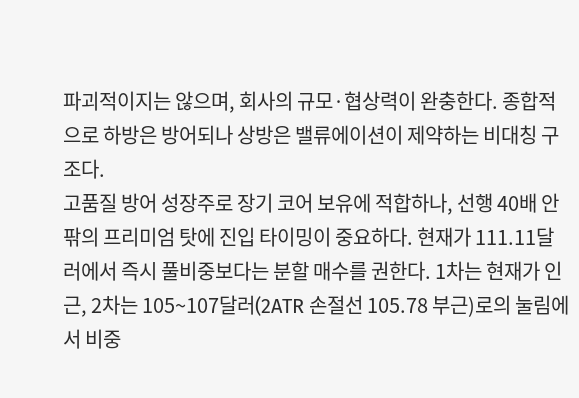파괴적이지는 않으며, 회사의 규모·협상력이 완충한다. 종합적으로 하방은 방어되나 상방은 밸류에이션이 제약하는 비대칭 구조다.
고품질 방어 성장주로 장기 코어 보유에 적합하나, 선행 40배 안팎의 프리미엄 탓에 진입 타이밍이 중요하다. 현재가 111.11달러에서 즉시 풀비중보다는 분할 매수를 권한다. 1차는 현재가 인근, 2차는 105~107달러(2ATR 손절선 105.78 부근)로의 눌림에서 비중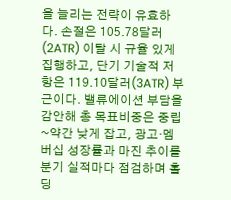을 늘리는 전략이 유효하다. 손절은 105.78달러(2ATR) 이탈 시 규율 있게 집행하고, 단기 기술적 저항은 119.10달러(3ATR) 부근이다. 밸류에이션 부담을 감안해 총 목표비중은 중립~약간 낮게 잡고, 광고·멤버십 성장률과 마진 추이를 분기 실적마다 점검하며 홀딩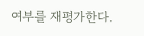여부를 재평가한다.